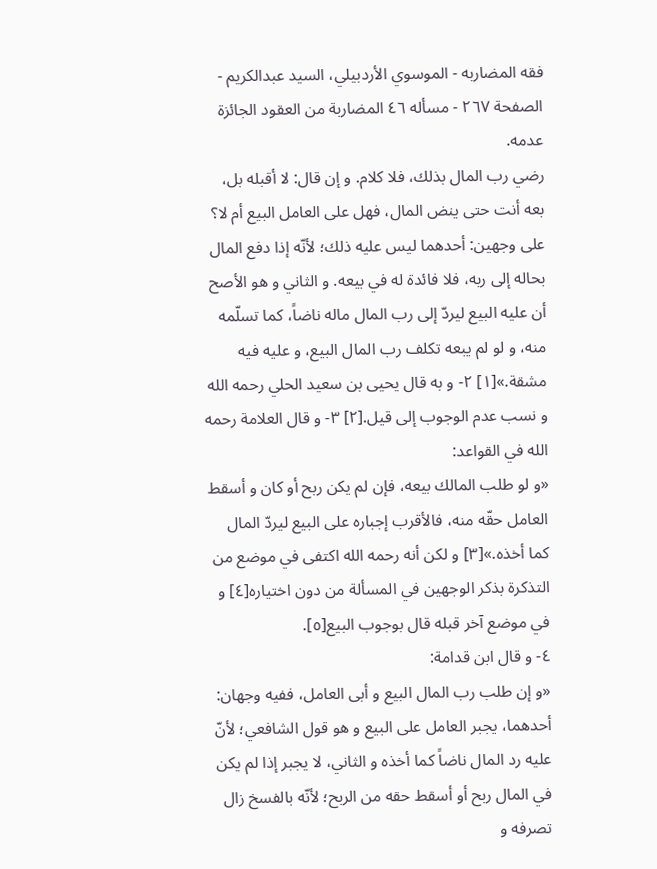فقه المضاربه - الموسوي الأردبيلي، السيد عبدالكريم - الصفحة ٢٦٧ - مسأله ٤٦ المضاربة من العقود الجائزة
عدمه.
رضي رب المال بذلك، فلا كلام. و إن قال: لا أقبله بل، بعه أنت حتى ينض المال، فهل على العامل البيع أم لا؟ على وجهين: أحدهما ليس عليه ذلك؛ لأنّه إذا دفع المال بحاله إلى ربه، فلا فائدة له في بيعه. و الثاني و هو الأصح أن عليه البيع ليردّ إلى رب المال ماله ناضاً، كما تسلّمه منه، و لو لم يبعه تكلف رب المال البيع، و عليه فيه مشقة.»[١] ٢- و به قال يحيى بن سعيد الحلي رحمه الله و نسب عدم الوجوب إلى قيل.[٢] ٣- و قال العلامة رحمه الله في القواعد:
«و لو طلب المالك بيعه، فإن لم يكن ربح أو كان و أسقط العامل حقّه منه، فالأقرب إجباره على البيع ليردّ المال كما أخذه.»[٣] و لكن أنه رحمه الله اكتفى في موضع من التذكرة بذكر الوجهين في المسألة من دون اختياره[٤] و في موضع آخر قبله قال بوجوب البيع[٥].
٤- و قال ابن قدامة:
«و إن طلب رب المال البيع و أبى العامل، ففيه وجهان: أحدهما، يجبر العامل على البيع و هو قول الشافعي؛ لأنّ عليه رد المال ناضاً كما أخذه و الثاني، لا يجبر إذا لم يكن في المال ربح أو أسقط حقه من الربح؛ لأنّه بالفسخ زال تصرفه و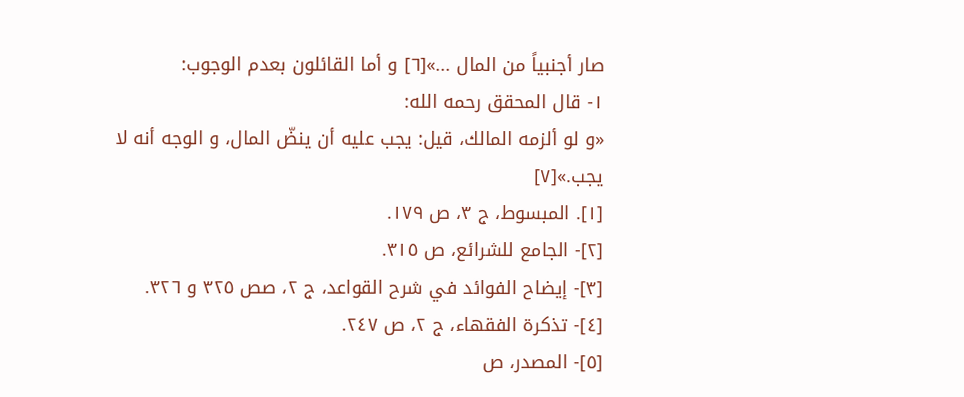صار أجنبياً من المال ...»[٦] و أما القائلون بعدم الوجوب:
١- قال المحقق رحمه الله:
«و لو ألزمه المالك، قيل: يجب عليه أن ينضّ المال، و الوجه أنه لا يجب.»[٧]
[١]. المبسوط، ج ٣، ص ١٧٩.
[٢]- الجامع للشرائع، ص ٣١٥.
[٣]- إيضاح الفوائد في شرح القواعد، ج ٢، صص ٣٢٥ و ٣٢٦.
[٤]- تذكرة الفقهاء، ج ٢، ص ٢٤٧.
[٥]- المصدر، ص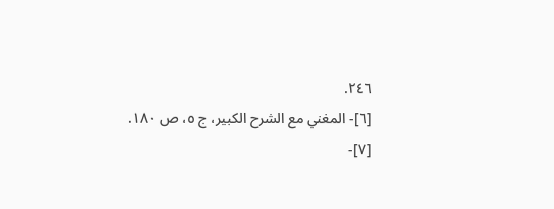٢٤٦.
[٦]- المغني مع الشرح الكبير، ج ٥، ص ١٨٠.
[٧]-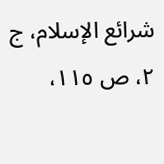شرائع الإسلام، ج ٢، ص ١١٥،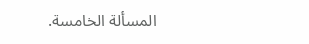المسألة الخامسة.